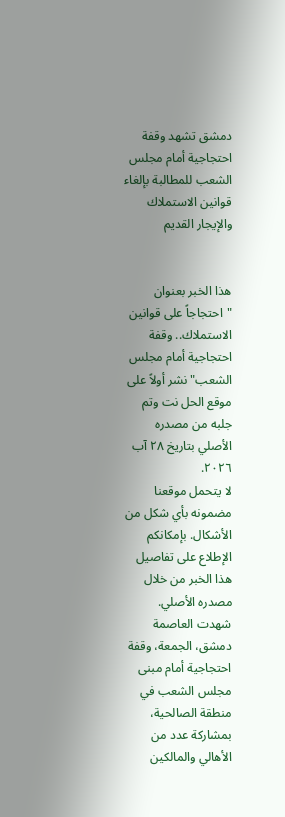دمشق تشهد وقفة احتجاجية أمام مجلس الشعب للمطالبة بإلغاء قوانين الاستملاك والإيجار القديم


هذا الخبر بعنوان "احتجاجاً على قوانين الاستملاك.. وقفة احتجاجية أمام مجلس الشعب" نشر أولاً على موقع الحل نت وتم جلبه من مصدره الأصلي بتاريخ ٢٨ آب ٢٠٢٦.
لا يتحمل موقعنا مضمونه بأي شكل من الأشكال. بإمكانكم الإطلاع على تفاصيل هذا الخبر من خلال مصدره الأصلي.
شهدت العاصمة دمشق، الجمعة، وقفة احتجاجية أمام مبنى مجلس الشعب في منطقة الصالحية، بمشاركة عدد من الأهالي والمالكين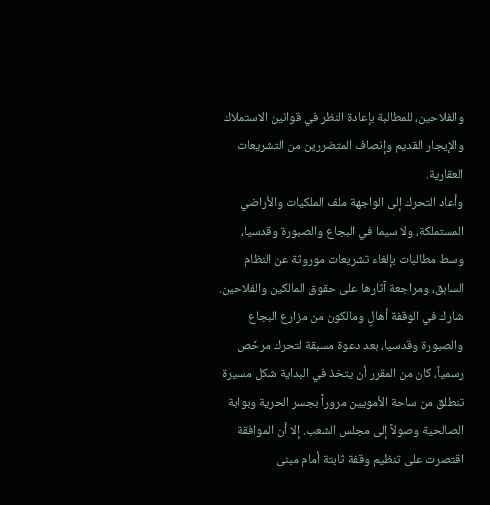والفلاحين، للمطالبة بإعادة النظر في قوانين الاستملاك والإيجار القديم وإنصاف المتضررين من التشريعات العقارية.
وأعاد التحرك إلى الواجهة ملف الملكيات والأراضي المستملكة، ولا سيما في البجاع والصبورة وقدسيا، وسط مطالبات بإلغاء تشريعات موروثة عن النظام السابق، ومراجعة آثارها على حقوق المالكين والفلاحين.
شارك في الوقفة أهالٍ ومالكون من مزارع البجاع والصبورة وقدسيا، بعد دعوة مسبقة لتحرك مرخّص رسمياً، كان من المقرر أن يتخذ في البداية شكل مسيرة تنطلق من ساحة الأمويين مروراً بجسر الحرية وبوابة الصالحية وصولاً إلى مجلس الشعب. إلا أن الموافقة اقتصرت على تنظيم وقفة ثابتة أمام مبنى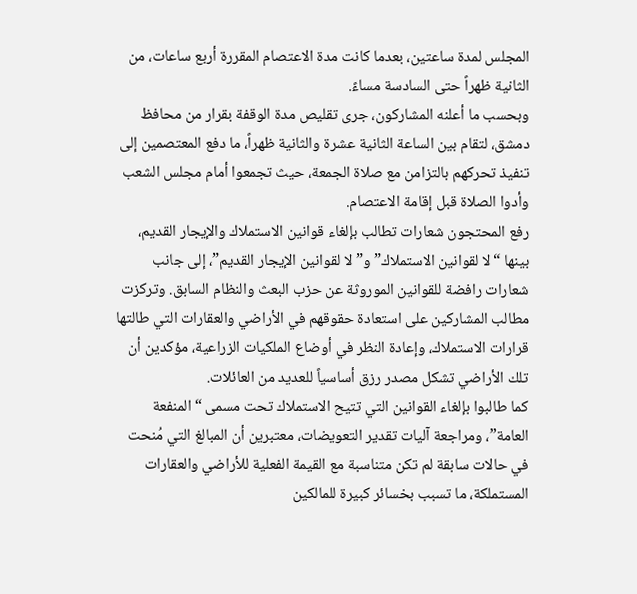المجلس لمدة ساعتين، بعدما كانت مدة الاعتصام المقررة أربع ساعات، من الثانية ظهراً حتى السادسة مساءً.
وبحسب ما أعلنه المشاركون، جرى تقليص مدة الوقفة بقرار من محافظ دمشق، لتقام بين الساعة الثانية عشرة والثانية ظهراً، ما دفع المعتصمين إلى تنفيذ تحركهم بالتزامن مع صلاة الجمعة، حيث تجمعوا أمام مجلس الشعب وأدوا الصلاة قبل إقامة الاعتصام.
رفع المحتجون شعارات تطالب بإلغاء قوانين الاستملاك والإيجار القديم، بينها “لا لقوانين الاستملاك” و”لا لقوانين الإيجار القديم”، إلى جانب شعارات رافضة للقوانين الموروثة عن حزب البعث والنظام السابق. وتركزت مطالب المشاركين على استعادة حقوقهم في الأراضي والعقارات التي طالتها قرارات الاستملاك، وإعادة النظر في أوضاع الملكيات الزراعية، مؤكدين أن تلك الأراضي تشكل مصدر رزق أساسياً للعديد من العائلات.
كما طالبوا بإلغاء القوانين التي تتيح الاستملاك تحت مسمى “المنفعة العامة”، ومراجعة آليات تقدير التعويضات، معتبرين أن المبالغ التي مُنحت في حالات سابقة لم تكن متناسبة مع القيمة الفعلية للأراضي والعقارات المستملكة، ما تسبب بخسائر كبيرة للمالكين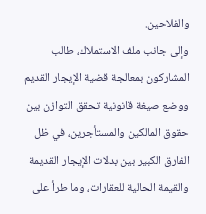والفلاحين.
وإلى جانب ملف الاستملاك، طالب المشاركون بمعالجة قضية الإيجار القديم ووضع صيغة قانونية تحقق التوازن بين حقوق المالكين والمستأجرين، في ظل الفارق الكبير بين بدلات الإيجار القديمة والقيمة الحالية للعقارات، وما طرأ على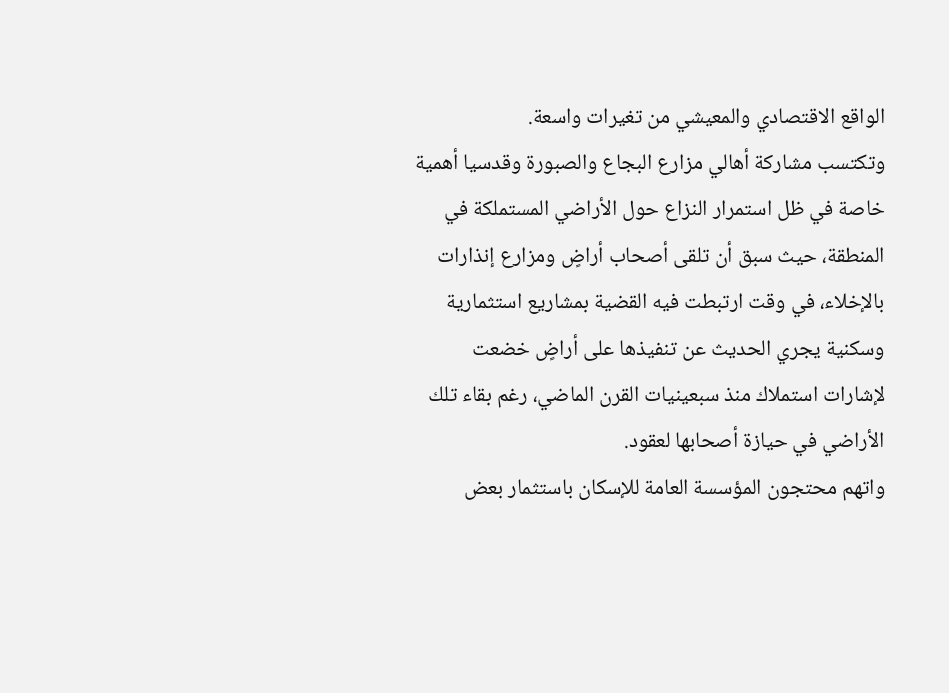الواقع الاقتصادي والمعيشي من تغيرات واسعة.
وتكتسب مشاركة أهالي مزارع البجاع والصبورة وقدسيا أهمية خاصة في ظل استمرار النزاع حول الأراضي المستملكة في المنطقة، حيث سبق أن تلقى أصحاب أراضٍ ومزارع إنذارات بالإخلاء، في وقت ارتبطت فيه القضية بمشاريع استثمارية وسكنية يجري الحديث عن تنفيذها على أراضٍ خضعت لإشارات استملاك منذ سبعينيات القرن الماضي، رغم بقاء تلك الأراضي في حيازة أصحابها لعقود.
واتهم محتجون المؤسسة العامة للإسكان باستثمار بعض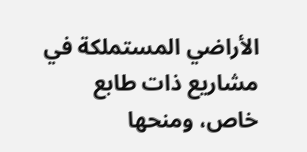الأراضي المستملكة في مشاريع ذات طابع خاص، ومنحها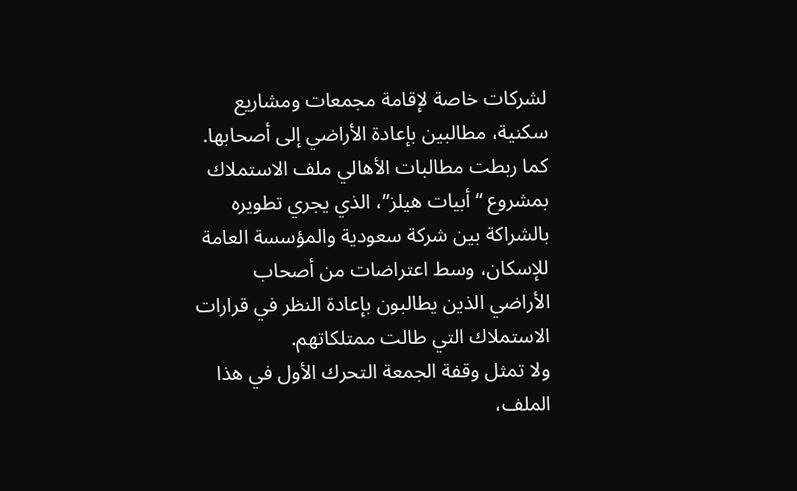لشركات خاصة لإقامة مجمعات ومشاريع سكنية، مطالبين بإعادة الأراضي إلى أصحابها. كما ربطت مطالبات الأهالي ملف الاستملاك بمشروع “أبيات هيلز”، الذي يجري تطويره بالشراكة بين شركة سعودية والمؤسسة العامة للإسكان، وسط اعتراضات من أصحاب الأراضي الذين يطالبون بإعادة النظر في قرارات الاستملاك التي طالت ممتلكاتهم.
ولا تمثل وقفة الجمعة التحرك الأول في هذا الملف،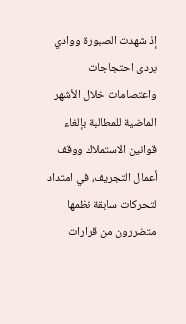إذ شهدت الصبورة ووادي بردى احتجاجات واعتصامات خلال الأشهر الماضية للمطالبة بإلغاء قوانين الاستملاك ووقف أعمال التجريف، في امتداد لتحركات سابقة نظمها متضررون من قرارات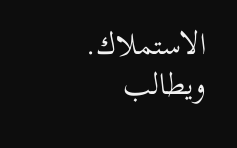الاستملاك. ويطالب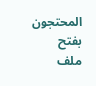المحتجون بفتح ملف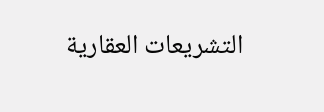التشريعات العقارية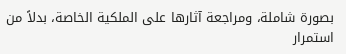بصورة شاملة، ومراجعة آثارها على الملكية الخاصة، بدلاً من استمرار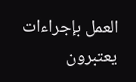العمل بإجراءات يعتبرون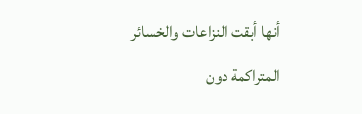أنها أبقت النزاعات والخسائر المتراكمة دون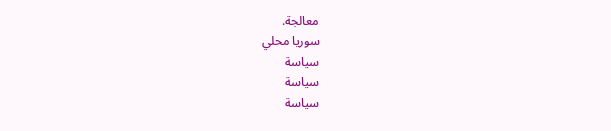معالجة.
سوريا محلي
سياسة
سياسة
سياسة